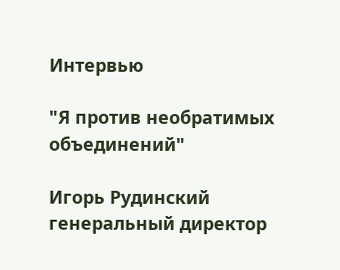Интервью

"Я против необратимых объединений"

Игорь Рудинский
генеральный директор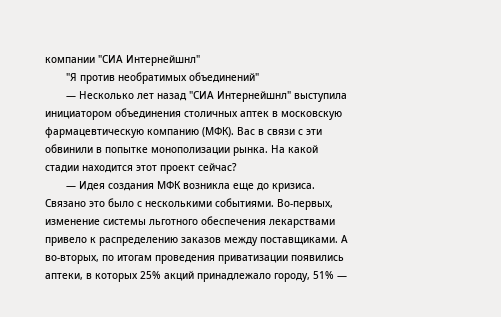компании "СИА Интернейшнл"
       "Я против необратимых объединений"
       — Несколько лет назад "СИА Интернейшнл" выступила инициатором объединения столичных аптек в московскую фармацевтическую компанию (МФК). Вас в связи с эти обвинили в попытке монополизации рынка. На какой стадии находится этот проект сейчас?
       — Идея создания МФК возникла еще до кризиса. Связано это было с несколькими событиями. Во-первых, изменение системы льготного обеспечения лекарствами привело к распределению заказов между поставщиками. А во-вторых, по итогам проведения приватизации появились аптеки, в которых 25% акций принадлежало городу, 51% —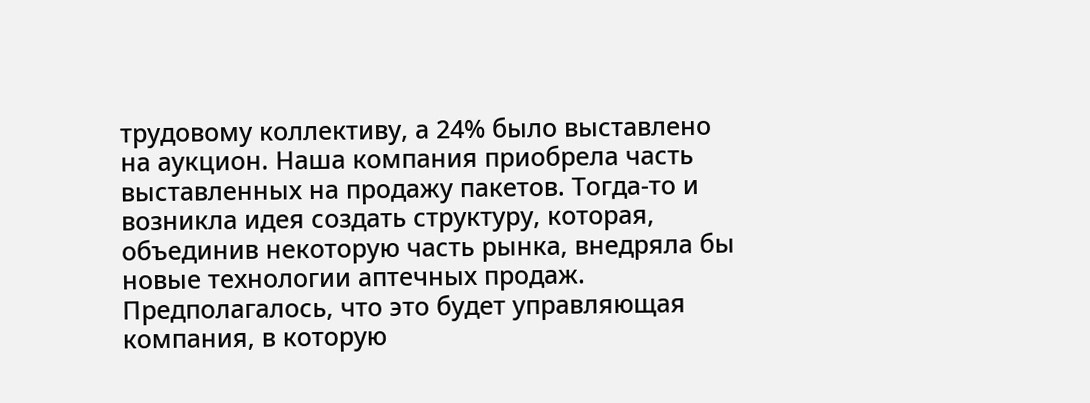трудовому коллективу, а 24% было выставлено на аукцион. Наша компания приобрела часть выставленных на продажу пакетов. Тогда-то и возникла идея создать структуру, которая, объединив некоторую часть рынка, внедряла бы новые технологии аптечных продаж. Предполагалось, что это будет управляющая компания, в которую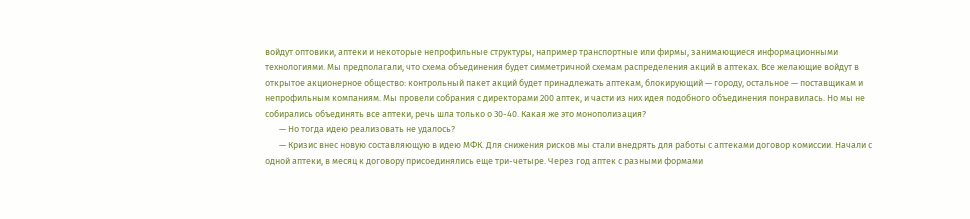войдут оптовики, аптеки и некоторые непрофильные структуры, например транспортные или фирмы, занимающиеся информационными технологиями. Мы предполагали, что схема объединения будет симметричной схемам распределения акций в аптеках. Все желающие войдут в открытое акционерное общество: контрольный пакет акций будет принадлежать аптекам, блокирующий — городу, остальное — поставщикам и непрофильным компаниям. Мы провели собрания с директорами 200 аптек, и части из них идея подобного объединения понравилась. Но мы не собирались объединять все аптеки, речь шла только о 30-40. Какая же это монополизация?
       — Но тогда идею реализовать не удалось?
       — Кризис внес новую составляющую в идею МФК. Для снижения рисков мы стали внедрять для работы с аптеками договор комиссии. Начали с одной аптеки, в месяц к договору присоединялись еще три-четыре. Через год аптек с разными формами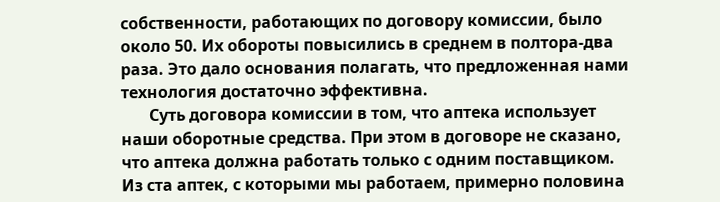собственности, работающих по договору комиссии, было около 50. Их обороты повысились в среднем в полтора-два раза. Это дало основания полагать, что предложенная нами технология достаточно эффективна.
       Суть договора комиссии в том, что аптека использует наши оборотные средства. При этом в договоре не сказано, что аптека должна работать только с одним поставщиком. Из ста аптек, с которыми мы работаем, примерно половина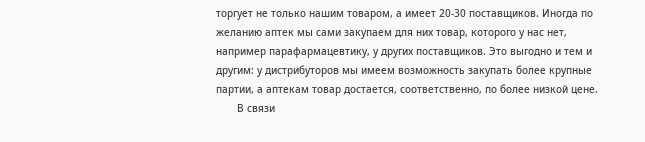торгует не только нашим товаром, а имеет 20-30 поставщиков. Иногда по желанию аптек мы сами закупаем для них товар, которого у нас нет, например парафармацевтику, у других поставщиков. Это выгодно и тем и другим: у дистрибуторов мы имеем возможность закупать более крупные партии, а аптекам товар достается, соответственно, по более низкой цене.
       В связи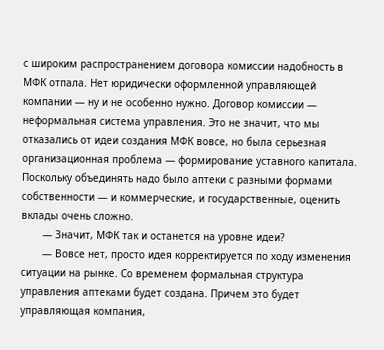с широким распространением договора комиссии надобность в МФК отпала. Нет юридически оформленной управляющей компании — ну и не особенно нужно. Договор комиссии — неформальная система управления. Это не значит, что мы отказались от идеи создания МФК вовсе, но была серьезная организационная проблема — формирование уставного капитала. Поскольку объединять надо было аптеки с разными формами собственности — и коммерческие, и государственные, оценить вклады очень сложно.
       — Значит, МФК так и останется на уровне идеи?
       — Вовсе нет, просто идея корректируется по ходу изменения ситуации на рынке. Со временем формальная структура управления аптеками будет создана. Причем это будет управляющая компания,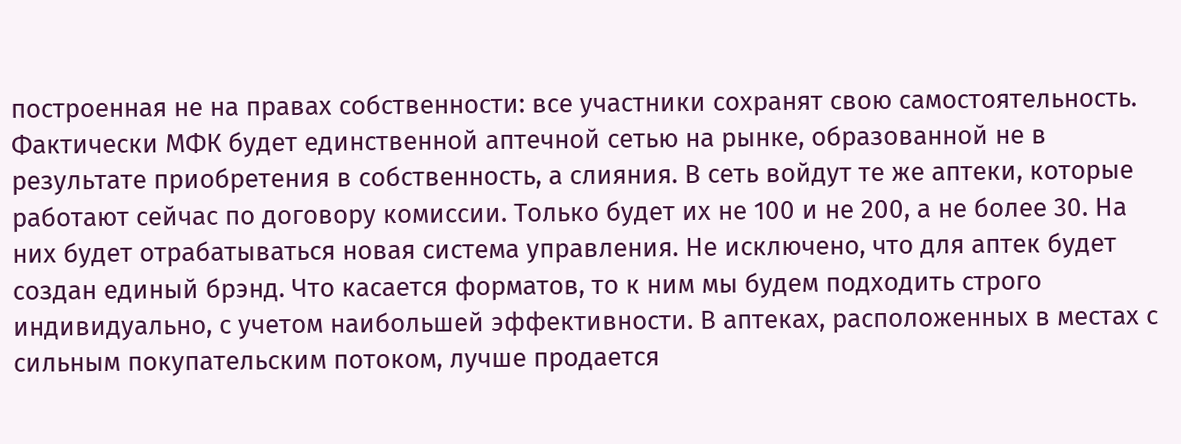построенная не на правах собственности: все участники сохранят свою самостоятельность. Фактически МФК будет единственной аптечной сетью на рынке, образованной не в результате приобретения в собственность, а слияния. В сеть войдут те же аптеки, которые работают сейчас по договору комиссии. Только будет их не 100 и не 200, а не более 30. На них будет отрабатываться новая система управления. Не исключено, что для аптек будет создан единый брэнд. Что касается форматов, то к ним мы будем подходить строго индивидуально, с учетом наибольшей эффективности. В аптеках, расположенных в местах с сильным покупательским потоком, лучше продается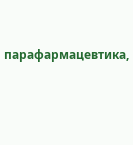парафармацевтика,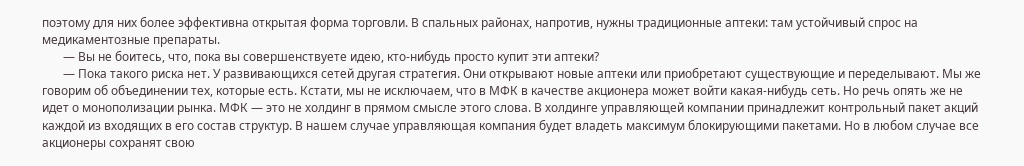поэтому для них более эффективна открытая форма торговли. В спальных районах, напротив, нужны традиционные аптеки: там устойчивый спрос на медикаментозные препараты.
       — Вы не боитесь, что, пока вы совершенствуете идею, кто-нибудь просто купит эти аптеки?
       — Пока такого риска нет. У развивающихся сетей другая стратегия. Они открывают новые аптеки или приобретают существующие и переделывают. Мы же говорим об объединении тех, которые есть. Кстати, мы не исключаем, что в МФК в качестве акционера может войти какая-нибудь сеть. Но речь опять же не идет о монополизации рынка. МФК — это не холдинг в прямом смысле этого слова. В холдинге управляющей компании принадлежит контрольный пакет акций каждой из входящих в его состав структур. В нашем случае управляющая компания будет владеть максимум блокирующими пакетами. Но в любом случае все акционеры сохранят свою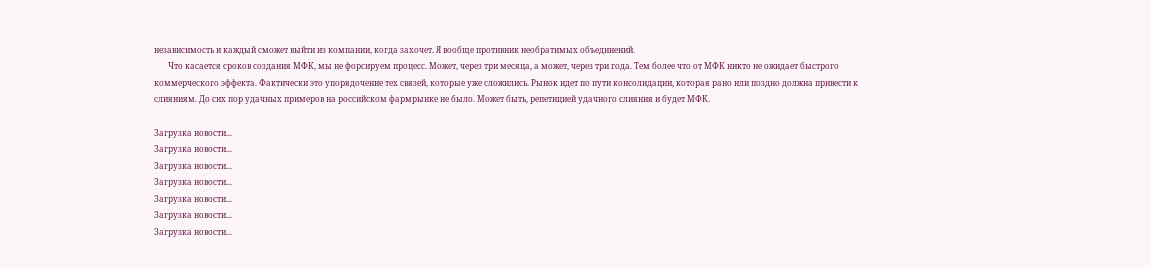независимость и каждый сможет выйти из компании, когда захочет. Я вообще противник необратимых объединений.
       Что касается сроков создания МФК, мы не форсируем процесс. Может, через три месяца, а может, через три года. Тем более что от МФК никто не ожидает быстрого коммерческого эффекта. Фактически это упорядочение тех связей, которые уже сложились. Рынок идет по пути консолидации, которая рано или поздно должна привести к слияниям. До сих пор удачных примеров на российском фармрынке не было. Может быть, репетицией удачного слияния и будет МФК.

Загрузка новости...
Загрузка новости...
Загрузка новости...
Загрузка новости...
Загрузка новости...
Загрузка новости...
Загрузка новости...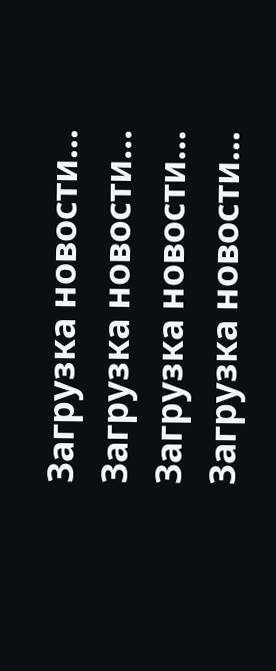Загрузка новости...
Загрузка новости...
Загрузка новости...
Загрузка новости...